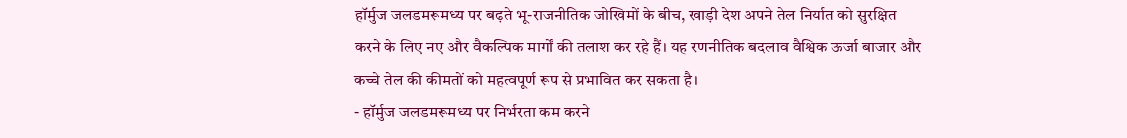हॉर्मुज जलडमरूमध्य पर बढ़ते भू-राजनीतिक जोखिमों के बीच, खाड़ी देश अपने तेल निर्यात को सुरक्षित करने के लिए नए और वैकल्पिक मार्गों की तलाश कर रहे हैं। यह रणनीतिक बदलाव वैश्विक ऊर्जा बाजार और कच्चे तेल की कीमतों को महत्वपूर्ण रूप से प्रभावित कर सकता है।
- हॉर्मुज जलडमरूमध्य पर निर्भरता कम करने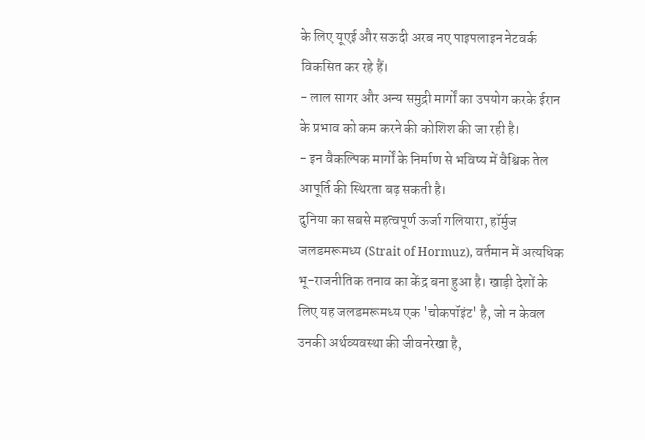के लिए यूएई और सऊदी अरब नए पाइपलाइन नेटवर्क विकसित कर रहे हैं।
- लाल सागर और अन्य समुद्री मार्गों का उपयोग करके ईरान के प्रभाव को कम करने की कोशिश की जा रही है।
- इन वैकल्पिक मार्गों के निर्माण से भविष्य में वैश्विक तेल आपूर्ति की स्थिरता बढ़ सकती है।
दुनिया का सबसे महत्वपूर्ण ऊर्जा गलियारा, हॉर्मुज जलडमरूमध्य (Strait of Hormuz), वर्तमान में अत्यधिक भू-राजनीतिक तनाव का केंद्र बना हुआ है। खाड़ी देशों के लिए यह जलडमरूमध्य एक 'चोकपॉइंट' है, जो न केवल उनकी अर्थव्यवस्था की जीवनरेखा है,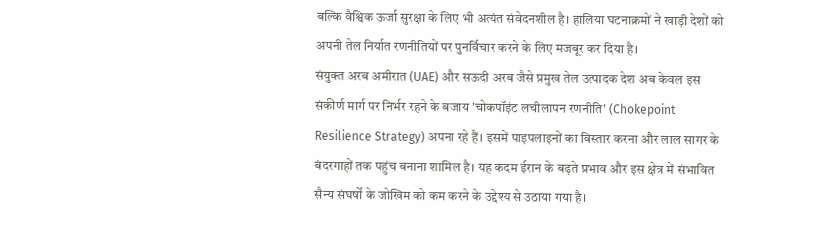बल्कि वैश्विक ऊर्जा सुरक्षा के लिए भी अत्यंत संवेदनशील है। हालिया घटनाक्रमों ने खाड़ी देशों को अपनी तेल निर्यात रणनीतियों पर पुनर्विचार करने के लिए मजबूर कर दिया है।
संयुक्त अरब अमीरात (UAE) और सऊदी अरब जैसे प्रमुख तेल उत्पादक देश अब केवल इस संकीर्ण मार्ग पर निर्भर रहने के बजाय 'चोकपॉइंट लचीलापन रणनीति' (Chokepoint Resilience Strategy) अपना रहे हैं। इसमें पाइपलाइनों का विस्तार करना और लाल सागर के बंदरगाहों तक पहुंच बनाना शामिल है। यह कदम ईरान के बढ़ते प्रभाव और इस क्षेत्र में संभावित सैन्य संघर्षों के जोखिम को कम करने के उद्देश्य से उठाया गया है।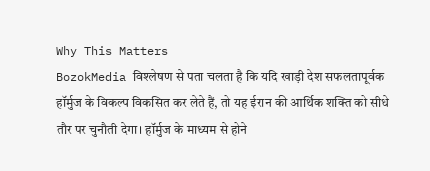Why This Matters
BozokMedia विश्लेषण से पता चलता है कि यदि खाड़ी देश सफलतापूर्वक हॉर्मुज के विकल्प विकसित कर लेते हैं, तो यह ईरान की आर्थिक शक्ति को सीधे तौर पर चुनौती देगा। हॉर्मुज के माध्यम से होने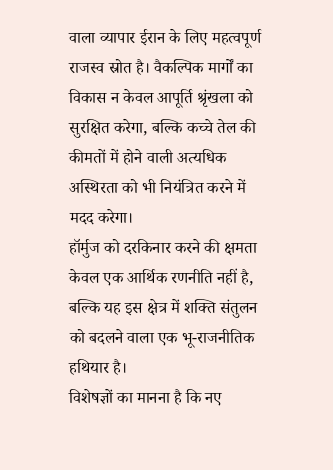वाला व्यापार ईरान के लिए महत्वपूर्ण राजस्व स्रोत है। वैकल्पिक मार्गों का विकास न केवल आपूर्ति श्रृंखला को सुरक्षित करेगा, बल्कि कच्चे तेल की कीमतों में होने वाली अत्यधिक अस्थिरता को भी नियंत्रित करने में मदद करेगा।
हॉर्मुज को दरकिनार करने की क्षमता केवल एक आर्थिक रणनीति नहीं है, बल्कि यह इस क्षेत्र में शक्ति संतुलन को बदलने वाला एक भू-राजनीतिक हथियार है।
विशेषज्ञों का मानना है कि नए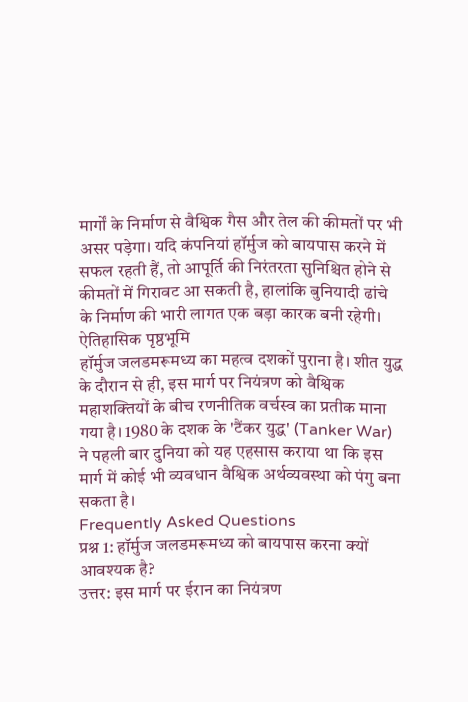मार्गों के निर्माण से वैश्विक गैस और तेल की कीमतों पर भी असर पड़ेगा। यदि कंपनियां हॉर्मुज को बायपास करने में सफल रहती हैं, तो आपूर्ति की निरंतरता सुनिश्चित होने से कीमतों में गिरावट आ सकती है, हालांकि बुनियादी ढांचे के निर्माण की भारी लागत एक बड़ा कारक बनी रहेगी।
ऐतिहासिक पृष्ठभूमि
हॉर्मुज जलडमरूमध्य का महत्व दशकों पुराना है। शीत युद्ध के दौरान से ही, इस मार्ग पर नियंत्रण को वैश्विक महाशक्तियों के बीच रणनीतिक वर्चस्व का प्रतीक माना गया है। 1980 के दशक के 'टैंकर युद्ध' (Tanker War) ने पहली बार दुनिया को यह एहसास कराया था कि इस मार्ग में कोई भी व्यवधान वैश्विक अर्थव्यवस्था को पंगु बना सकता है।
Frequently Asked Questions
प्रश्न 1: हॉर्मुज जलडमरूमध्य को बायपास करना क्यों आवश्यक है?
उत्तर: इस मार्ग पर ईरान का नियंत्रण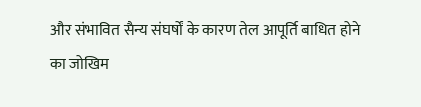और संभावित सैन्य संघर्षों के कारण तेल आपूर्ति बाधित होने का जोखिम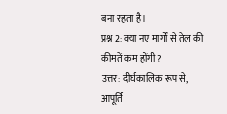बना रहता है।
प्रश्न 2: क्या नए मार्गों से तेल की कीमतें कम होंगी?
उत्तर: दीर्घकालिक रूप से, आपूर्ति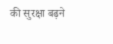की सुरक्षा बढ़ने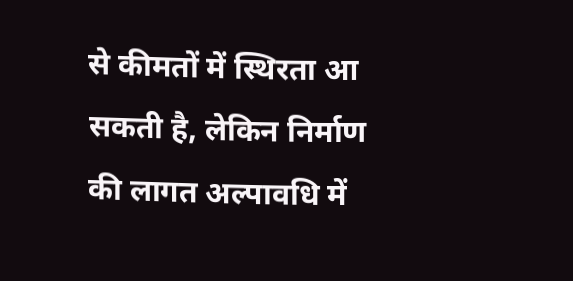से कीमतों में स्थिरता आ सकती है, लेकिन निर्माण की लागत अल्पावधि में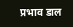प्रभाव डाल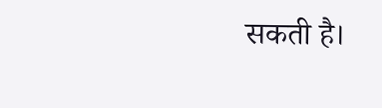सकती है।